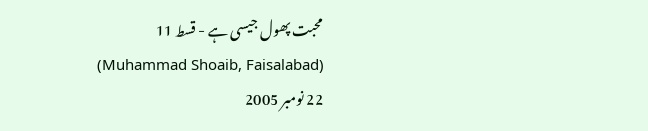محبت پھول جیسی ہے - قسط 11
(Muhammad Shoaib, Faisalabad)
22 نومبر 2005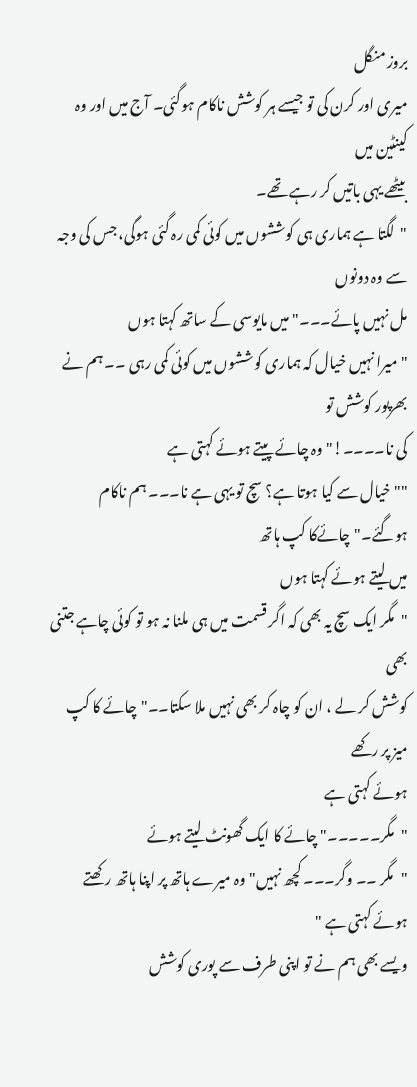بروز منگل
میری اور کرن کی تو جیسے ہر کوشش ناکام ہوگئی۔ آج میں اور وہ کینٹین میں
بیٹھے یہی باتیں کر رہے تھے۔
"لگتا ہے ہماری ہی کوششوں میں کوئی کمی رہ گئی ہوگی، جس کی وجہ سے وہ دونوں
مل نہیں پائے۔۔۔" میں مایوسی کے ساتھ کہتا ہوں
"میرا نہیں خیال کہ ہماری کوششوں میں کوئی کمی رہی ۔۔ ہم نے بھرپور کوشش تو
کی نا۔۔۔۔!" وہ چائے پیتے ہوئے کہتی ہے
""خیال سے کیا ہوتا ہے؟ سچ تو یہی ہے نا۔۔۔ ہم ناکام ہوگئے۔"چائےکا کپ ہاتھ
میں لیتے ہوئے کہتا ہوں
"مگر ایک سچ یہ بھی کہ اگر قسمت میں ہی ملنا نہ ہو تو کوئی چاہے جتنی بھی
کوشش کر لے ، ان کو چاہ کر بھی نہیں ملا سکتا۔۔"چائے کا کپ میز پر رکھے
ہوئے کہتی ہے
"مگر۔۔۔۔۔" چائے کا ایک گھونٹ لیتے ہوئے
"مگر ۔۔ وگر۔۔۔ کچھ نہیں" وہ میرے ہاتھ پر اپنا ہاتھ رکھتے ہوئے کہتی ہے "
ویسے بھی ہم نے تو اپنی طرف سے پوری کوشش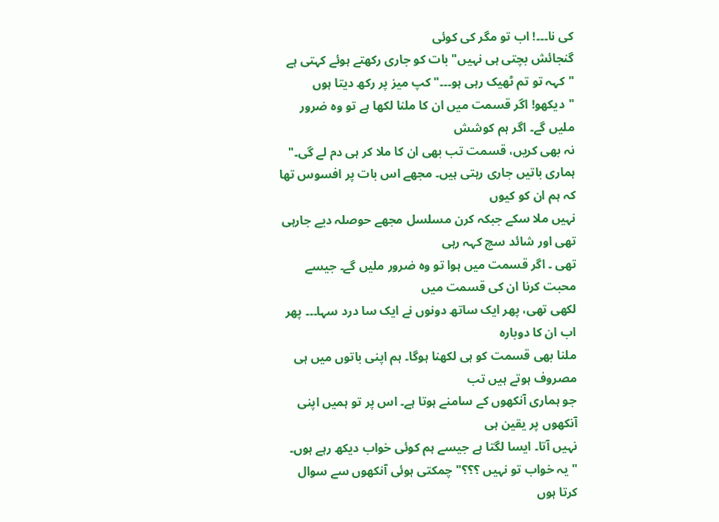کی نا۔۔۔! اب تو مگر کی کوئی
گنجائش بچتی ہی نہیں" بات کو جاری رکھتے ہوئے کہتی ہے
"کہہ تو تم ٹھیک رہی ہو۔۔۔" کپ میز پر رکھ دیتا ہوں
"دیکھو! اگر قسمت میں ان کا ملنا لکھا ہے تو وہ ضرور ملیں گے۔ اگر ہم کوشش
نہ بھی کریں، قسمت تب بھی ان کا ملا کر ہی دم لے گی۔"
ہماری باتیں جاری رہتی ہیں۔ مجھے اس بات پر افسوس تھا کہ ہم ان کو کیوں
نہیں ملا سکے جبکہ کرن مسلسل مجھے حوصلہ دیے جارہی تھی اور شائد سچ کہہ رہی
تھی ۔ اگر قسمت میں ہوا تو وہ ضرور ملیں گے۔ جیسے محبت کرنا ان کی قسمت میں
لکھی تھی، پھر ایک ساتھ دونوں نے ایک سا درد سہا۔۔۔ پھر اب ان کا دوبارہ
ملنا بھی قسمت کو ہی لکھنا ہوگا۔ ہم اپنی باتوں میں ہی مصروف ہوتے ہیں تب
جو ہماری آنکھوں کے سامنے ہوتا ہے۔ اس پر تو ہمیں اپنی آنکھوں پر یقین ہی
نہیں آتا۔ ایسا لگتا ہے جیسے ہم کوئی خواب دیکھ رہے ہوں۔
"یہ خواب تو نہیں ؟؟؟" چمکتی ہوئی آنکھوں سے سوال کرتا ہوں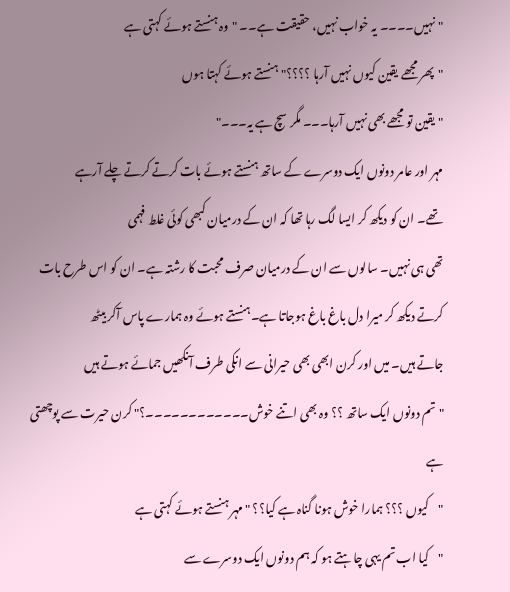"نہیں۔۔۔۔ یہ خواب نہیں، حقیقت ہے۔۔ "وہ ہنستے ہوئے کہتی ہے
"پھر مجھے یقین کیوں نہیں آرہا ؟؟؟؟" ہنستے ہوئے کہتا ہوں
"یقین تو مجھے بھی نہیں آرہا۔۔۔ مگر سچ ہے یہ۔۔۔"
مہر اور عامر دونوں ایک دوسرے کے ساتھ ہنستے ہوئے بات کرتے کرتے چلے آرہے
تھے۔ ان کو دیکھ کر ایسا لگ رہا تھا کہ ان کے درمیان کبھی کوئی غلط فہمی
تھی ہی نہیں۔ سالوں سے ان کے درمیان صرف محبت کا رشتہ ہے۔ ان کو اس طرح بات
کرتے دیکھ کر میرا دل باغ باغ ہوجاتا ہے۔ہنستے ہوئے وہ ہمارے پاس آکر بیٹھ
جاتے ہیں۔ میں اور کرن ابھی بھی حیرانی سے انکی طرف آنکھیں جمائے ہوتے ہیں
"تم دونوں ایک ساتھ ؟؟ وہ بھی اتنے خوش۔۔۔۔۔۔۔۔۔۔۔۔؟" کرن حیرت سے پوچھتی
ہے
"کیوں ؟؟؟ ہمارا خوش ہونا گناہ ہے کیا؟؟ " مہر ہنستے ہوئے کہتی ہے
"کیا اب تم یہی چاہتے ہو کہ ہم دونوں ایک دوسرے سے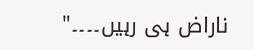ناراض ہی رہیں۔۔۔۔"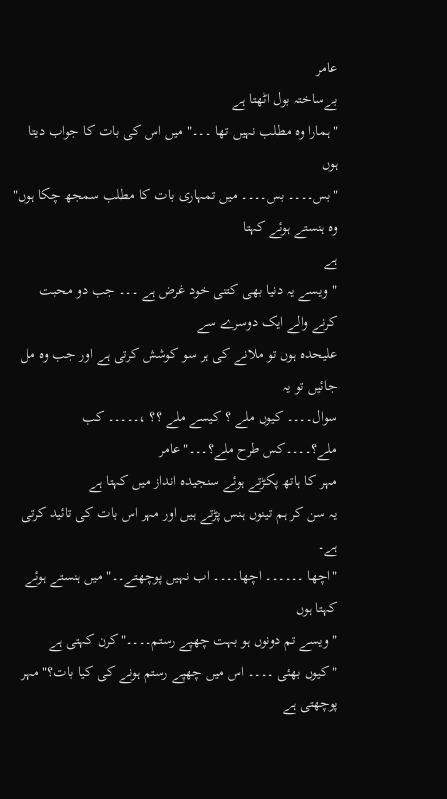عامر
بےساختہ بول اٹھتا ہے
"ہمارا وہ مطلب نہیں تھا ۔۔۔" میں اس کی بات کا جواب دیتا ہوں
"بس۔۔۔۔ بس۔۔۔۔ میں تمہاری بات کا مطلب سمجھ چکا ہوں" وہ ہنستے ہوئے کہتا
ہے
"ویسے یہ دنیا بھی کتنی خود غرض ہے ۔۔۔ جب دو محبت کرنے والے ایک دوسرے سے
علیحدہ ہوں تو ملانے کی ہر سو کوشش کرتی ہے اور جب وہ مل جائیں تو یہ
سوال۔۔۔۔ کیوں ملے ؟ کیسے ملے ؟؟ ،۔۔۔۔۔ کب ملے؟۔۔۔۔کس طرح ملے؟۔۔۔"عامر
مہر کا ہاتھ پکڑتے ہوئے سنجیدہ انداز میں کہتا ہے
یہ سن کر ہم تینوں ہنس پڑتے ہیں اور مہر اس بات کی تائید کرتی ہے۔
"اچھا ۔۔۔۔۔۔ اچھا۔۔۔۔ اب نہیں پوچھتے۔۔" میں ہنستے ہوئے کہتا ہوں
"ویسے تم دونوں ہو بہت چھپے رستم۔۔۔۔"کرن کہتی ہے
"کیوں بھئی ۔۔۔۔ اس میں چھپے رستم ہونے کی کیا بات؟" مہر پوچھتی ہے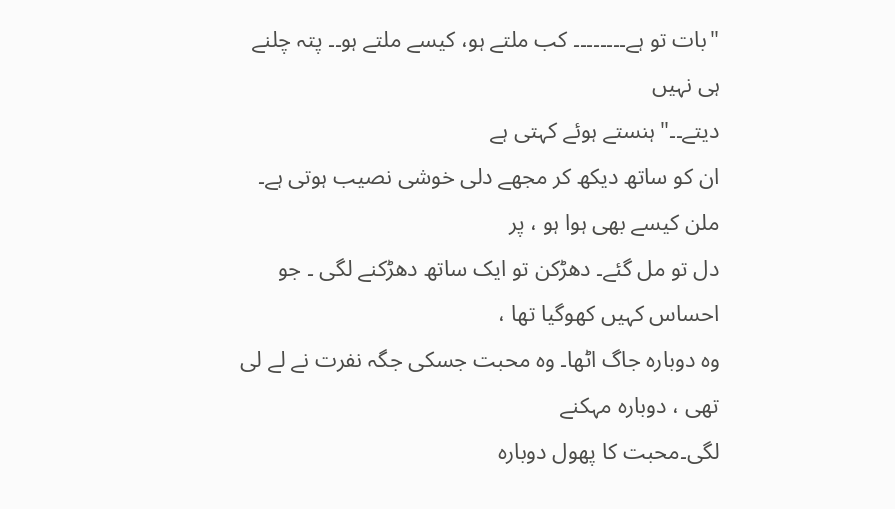"بات تو ہے۔۔۔۔۔۔۔۔ کب ملتے ہو، کیسے ملتے ہو۔۔ پتہ چلنے ہی نہیں
دیتے۔۔"ہنستے ہوئے کہتی ہے
ان کو ساتھ دیکھ کر مجھے دلی خوشی نصیب ہوتی ہے۔ ملن کیسے بھی ہوا ہو ، پر
دل تو مل گئے۔ دھڑکن تو ایک ساتھ دھڑکنے لگی ۔ جو احساس کہیں کھوگیا تھا ،
وہ دوبارہ جاگ اٹھا۔ وہ محبت جسکی جگہ نفرت نے لے لی تھی ، دوبارہ مہکنے
لگی۔محبت کا پھول دوبارہ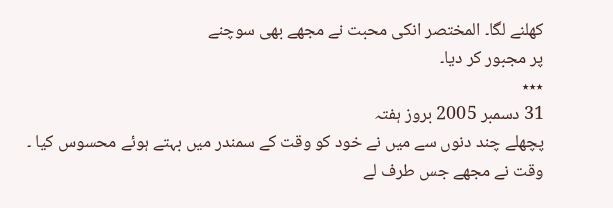کھلنے لگا۔ المختصر انکی محبت نے مجھے بھی سوچنے
پر مجبور کر دیا۔
٭٭٭
31 دسمبر 2005 بروز ہفتہ
پچھلے چند دنوں سے میں نے خود کو وقت کے سمندر میں بہتے ہوئے محسوس کیا ۔
وقت نے مجھے جس طرف لے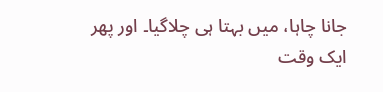جانا چاہا، میں بہتا ہی چلاگیا۔ اور پھر ایک وقت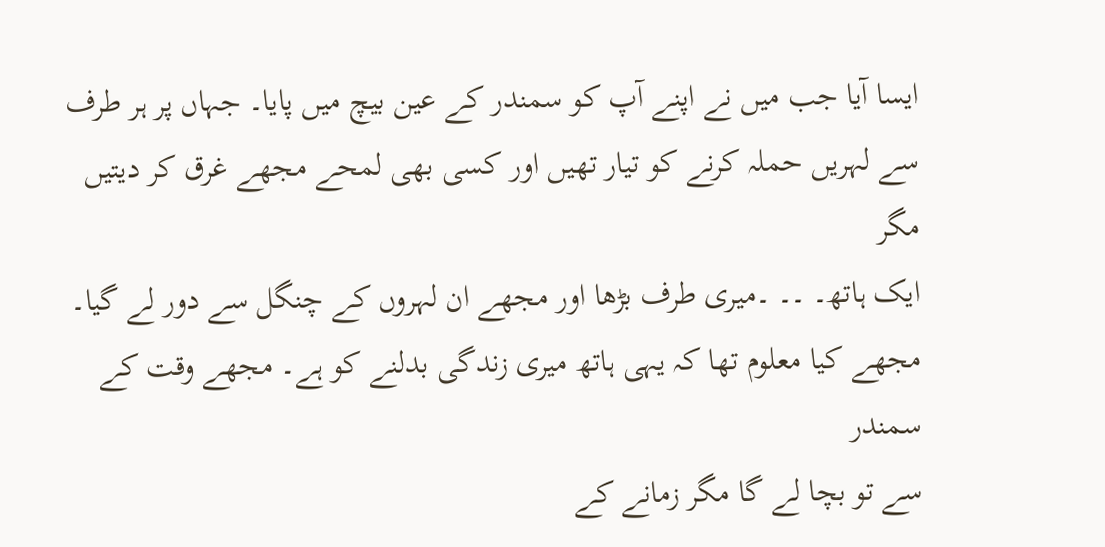ایسا آیا جب میں نے اپنے آپ کو سمندر کے عین بیچ میں پایا۔ جہاں پر ہر طرف
سے لہریں حملہ کرنے کو تیار تھیں اور کسی بھی لمحے مجھے غرق کر دیتیں مگر
ایک ہاتھ۔ ۔۔ ۔میری طرف بڑھا اور مجھے ان لہروں کے چنگل سے دور لے گیا۔
مجھے کیا معلوم تھا کہ یہی ہاتھ میری زندگی بدلنے کو ہے۔ مجھے وقت کے سمندر
سے تو بچا لے گا مگر زمانے کے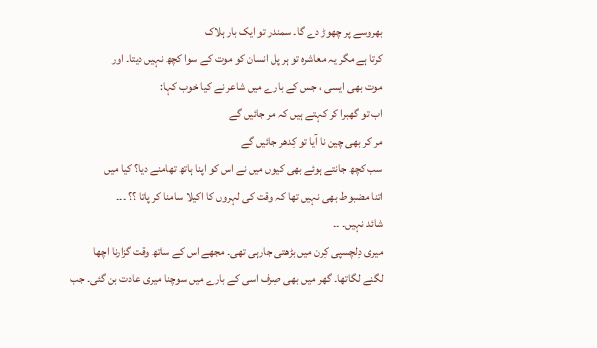بھروسے پر چھوڑ دے گا۔ سمندر تو ایک بار ہلاک
کرتا ہے مگر یہ معاشرہ تو ہر پل انسان کو موت کے سوا کچھ نہیں دیتا۔ اور
موت بھی ایسی ، جس کے بارے میں شاعر نے کیا خوب کہا:
اب تو گھبرا کر کہتے ہیں کہ مر جائیں گے
مر کر بھی چین نا آیا تو کِدھر جائیں گے
سب کچھ جانتے ہوئے بھی کیوں میں نے اس کو اپنا ہاتھ تھامنے دیا؟ کیا میں
اتنا مضبوط بھی نہیں تھا کہ وقت کی لہروں کا اکیلا سامنا کر پاتا ؟؟ ۔۔۔
شائد نہیں۔ ۔۔
میری دِلچسپی کِرن میں بڑھتی جارہی تھی۔ مجھے اس کے ساتھ وقت گزارنا اچھا
لگنے لگاتھا۔ گھر میں بھی صِرف اسی کے بارے میں سوچنا میری عادت بن گئی۔ جب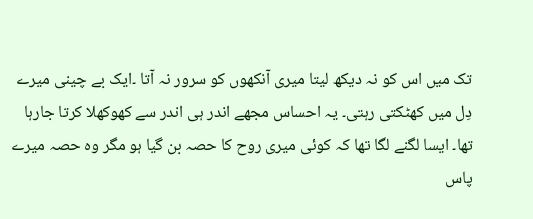تک میں اس کو نہ دیکھ لیتا میری آنکھوں کو سرور نہ آتا ۔ایک بے چینی میرے
دِل میں کھٹکتی رہتی۔ یہ احساس مجھے اندر ہی اندر سے کھوکھلا کرتا جارہا
تھا۔ ایسا لگنے لگا تھا کہ کوئی میری روح کا حصہ بن گیا ہو مگر وہ حصہ میرے
پاس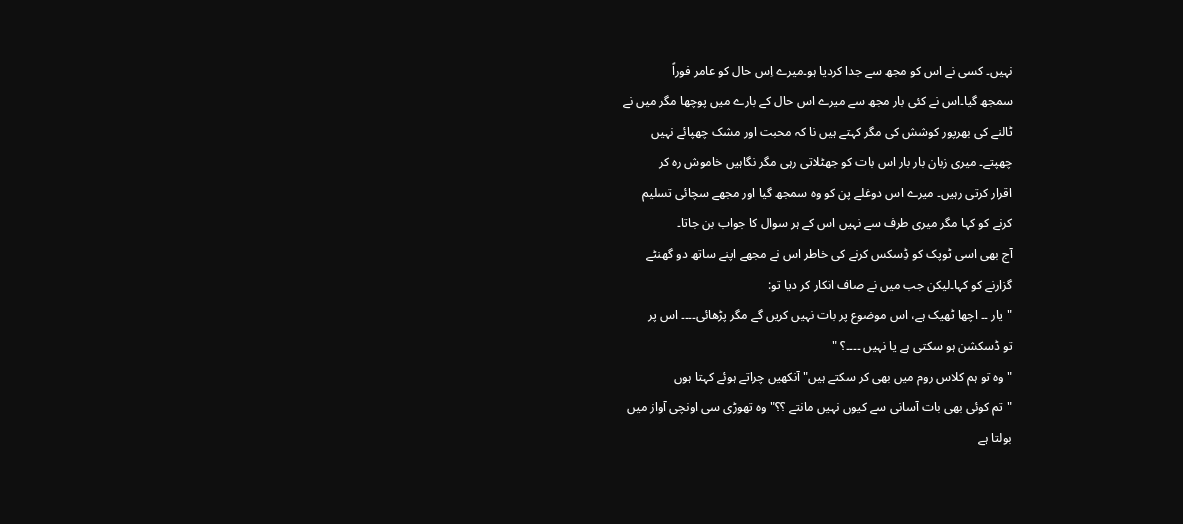نہیں۔ کسی نے اس کو مجھ سے جدا کردیا ہو۔میرے اِس حال کو عامر فوراً
سمجھ گیا۔اس نے کئی بار مجھ سے میرے اس حال کے بارے میں پوچھا مگر میں نے
ٹالنے کی بھرپور کوشش کی مگر کہتے ہیں نا کہ محبت اور مشک چھپائے نہیں
چھپتے۔ میری زبان بار بار اس بات کو جھٹلاتی رہی مگر نگاہیں خاموش رہ کر
اقرار کرتی رہیں۔ میرے اس دوغلے پن کو وہ سمجھ گیا اور مجھے سچائی تسلیم
کرنے کو کہا مگر میری طرف سے نہیں اس کے ہر سوال کا جواب بن جاتا۔
آج بھی اسی ٹوپک کو ڈِسکس کرنے کی خاطر اس نے مجھے اپنے ساتھ دو گھنٹے
گزارنے کو کہا۔لیکن جب میں نے صاف انکار کر دیا تو:
"یار ۔۔ اچھا ٹھیک ہے، اس موضوع پر بات نہیں کریں گے مگر پڑھائی۔۔۔۔ اس پر
تو ڈسکشن ہو سکتی ہے یا نہیں ۔۔۔۔؟ "
"وہ تو ہم کلاس روم میں بھی کر سکتے ہیں" آنکھیں چراتے ہوئے کہتا ہوں
"تم کوئی بھی بات آسانی سے کیوں نہیں مانتے ؟؟"وہ تھوڑی سی اونچی آواز میں
بولتا ہے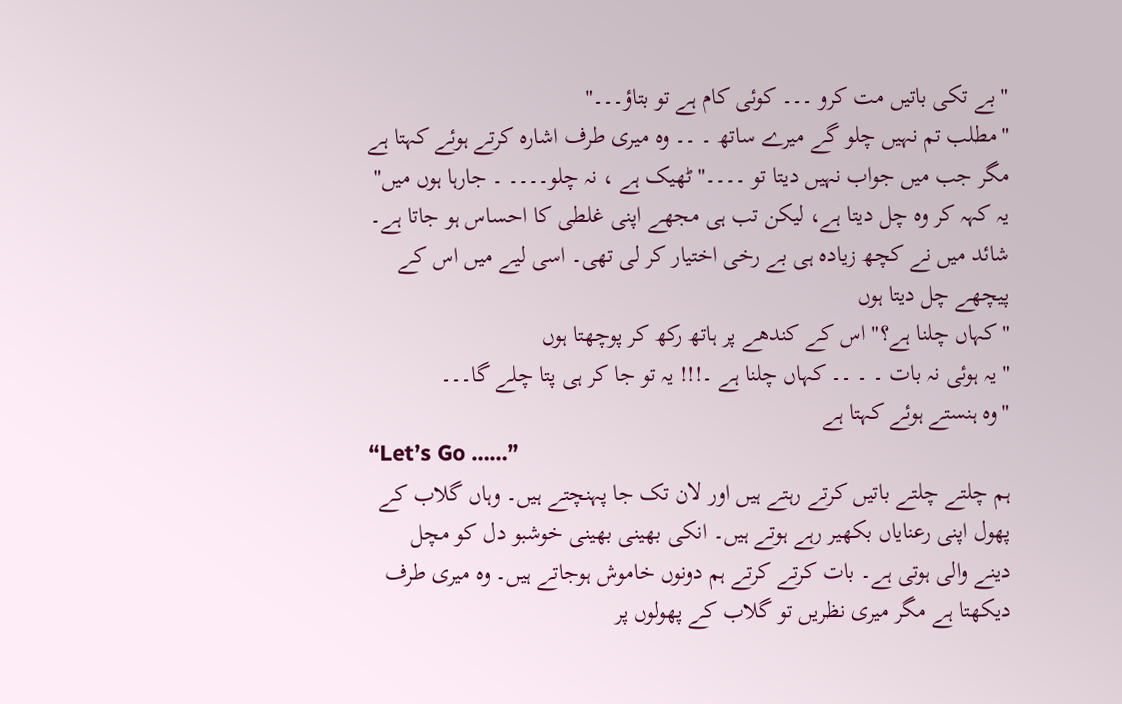"بے تکی باتیں مت کرو ۔۔۔ کوئی کام ہے تو بتاؤ۔۔۔"
"مطلب تم نہیں چلو گے میرے ساتھ ۔ ۔۔ وہ میری طرف اشارہ کرتے ہوئے کہتا ہے
مگر جب میں جواب نہیں دیتا تو ۔۔۔۔"ٹھیک ہے ، نہ چلو۔۔۔۔ ۔ جارہا ہوں میں"
یہ کہہ کر وہ چل دیتا ہے، لیکن تب ہی مجھے اپنی غلطی کا احساس ہو جاتا ہے۔
شائد میں نے کچھ زیادہ ہی بے رخی اختیار کر لی تھی۔ اسی لیے میں اس کے
پیچھے چل دیتا ہوں
"کہاں چلنا ہے؟" اس کے کندھے پر ہاتھ رکھ کر پوچھتا ہوں
"یہ ہوئی نہ بات ۔ ۔ ۔۔ کہاں چلنا ہے ۔!!! یہ تو جا کر ہی پتا چلے گا۔۔۔
"وہ ہنستے ہوئے کہتا ہے
“Let’s Go ……”
ہم چلتے چلتے باتیں کرتے رہتے ہیں اور لان تک جا پہنچتے ہیں۔ وہاں گلاب کے
پھول اپنی رعنایاں بکھیر رہے ہوتے ہیں۔ انکی بھینی بھینی خوشبو دل کو مچل
دینے والی ہوتی ہے۔ بات کرتے کرتے ہم دونوں خاموش ہوجاتے ہیں۔ وہ میری طرف
دیکھتا ہے مگر میری نظریں تو گلاب کے پھولوں پر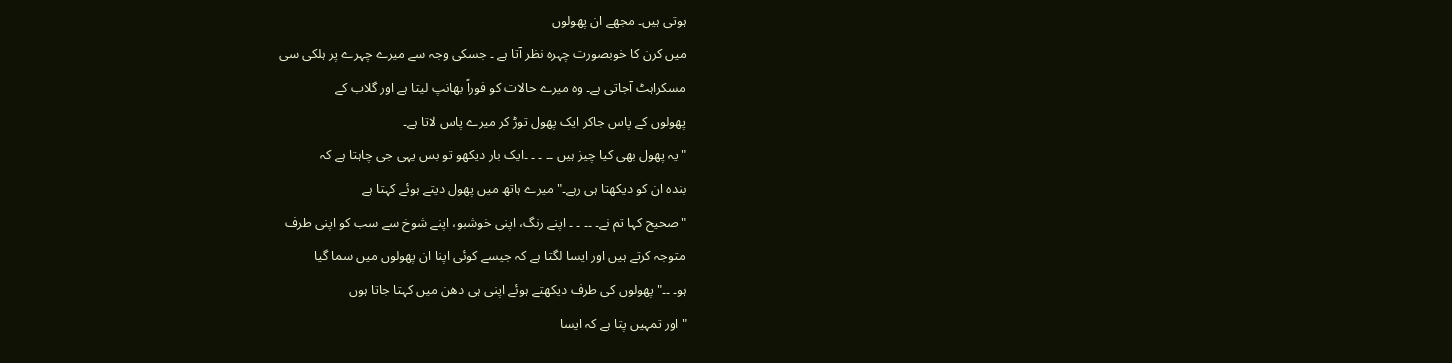ہوتی ہیں۔ مجھے ان پھولوں
میں کرن کا خوبصورت چہرہ نظر آتا ہے ۔ جسکی وجہ سے میرے چہرے پر ہلکی سی
مسکراہٹ آجاتی ہے۔ وہ میرے حالات کو فوراً بھانپ لیتا ہے اور گلاب کے
پھولوں کے پاس جاکر ایک پھول توڑ کر میرے پاس لاتا ہے۔
"یہ پھول بھی کیا چیز ہیں ۔۔ ۔ ۔ ۔ایک بار دیکھو تو بس یہی جی چاہتا ہے کہ
بندہ ان کو دیکھتا ہی رہے۔" میرے ہاتھ میں پھول دیتے ہوئے کہتا ہے
"صحیح کہا تم نے۔ ۔۔ ۔ ۔ اپنے رنگ، اپنی خوشبو، اپنے شوخ سے سب کو اپنی طرف
متوجہ کرتے ہیں اور ایسا لگتا ہے کہ جیسے کوئی اپنا ان پھولوں میں سما گیا
ہو۔ ۔۔"پھولوں کی طرف دیکھتے ہوئے اپنی ہی دھن میں کہتا جاتا ہوں
"اور تمہیں پتا ہے کہ ایسا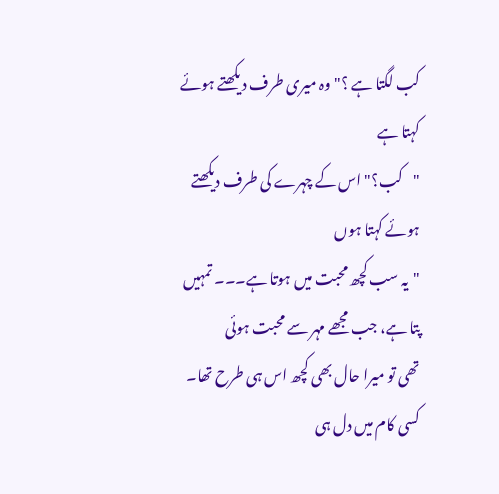کب لگتا ہے ؟" وہ میری طرف دیکھتے ہوئے کہتا ہے
"کب؟" اس کے چہرے کی طرف دیکھتے ہوئے کہتا ہوں
"یہ سب کچھ محبت میں ہوتا ہے۔۔۔ تمہیں پتا ہے، جب مجھے مہر سے محبت ہوئی
تھی تو میرا حال بھی کچھ اس ہی طرح تھا۔ کسی کام میں دل ہی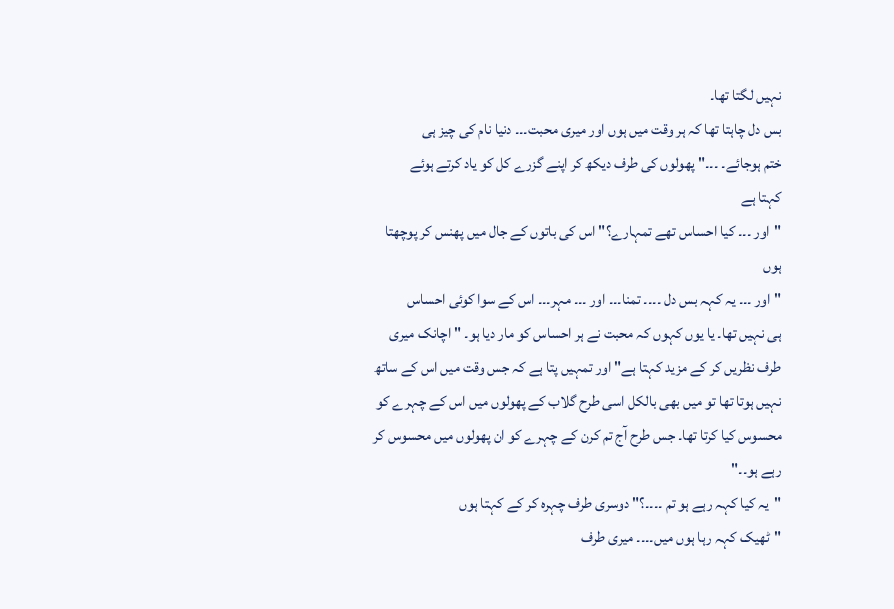نہیں لگتا تھا۔
بس دل چاہتا تھا کہ ہر وقت میں ہوں اور میری محبت۔۔۔ دنیا نام کی چیز ہی
ختم ہوجائے۔ ۔۔۔" پھولوں کی طرف دیکھ کر اپنے گزرے کل کو یاد کرتے ہوئے
کہتا ہے
"اور ۔۔۔ کیا احساس تھے تمہارے؟" اس کی باتوں کے جال میں پھنس کر پوچھتا
ہوں
"اور ۔۔۔ یہ کہہ بس دل ۔۔۔۔ تمنا۔۔۔ اور ۔۔۔ مہر۔۔۔ اس کے سوا کوئی احساس
ہی نہیں تھا۔ یا یوں کہوں کہ محبت نے ہر احساس کو مار دیا ہو۔ " اچانک میری
طرف نظریں کر کے مزید کہتا ہے" اور تمہیں پتا ہے کہ جس وقت میں اس کے ساتھ
نہیں ہوتا تھا تو میں بھی بالکل اسی طرح گلاب کے پھولوں میں اس کے چہرے کو
محسوس کیا کرتا تھا۔ جس طرح آج تم کرن کے چہرے کو ان پھولوں میں محسوس کر
رہے ہو۔۔"
"یہ کیا کہہ رہے ہو تم ۔۔۔۔؟" دوسری طرف چہرہ کر کے کہتا ہوں
"ٹھیک کہہ رہا ہوں میں۔۔۔۔ میری طرف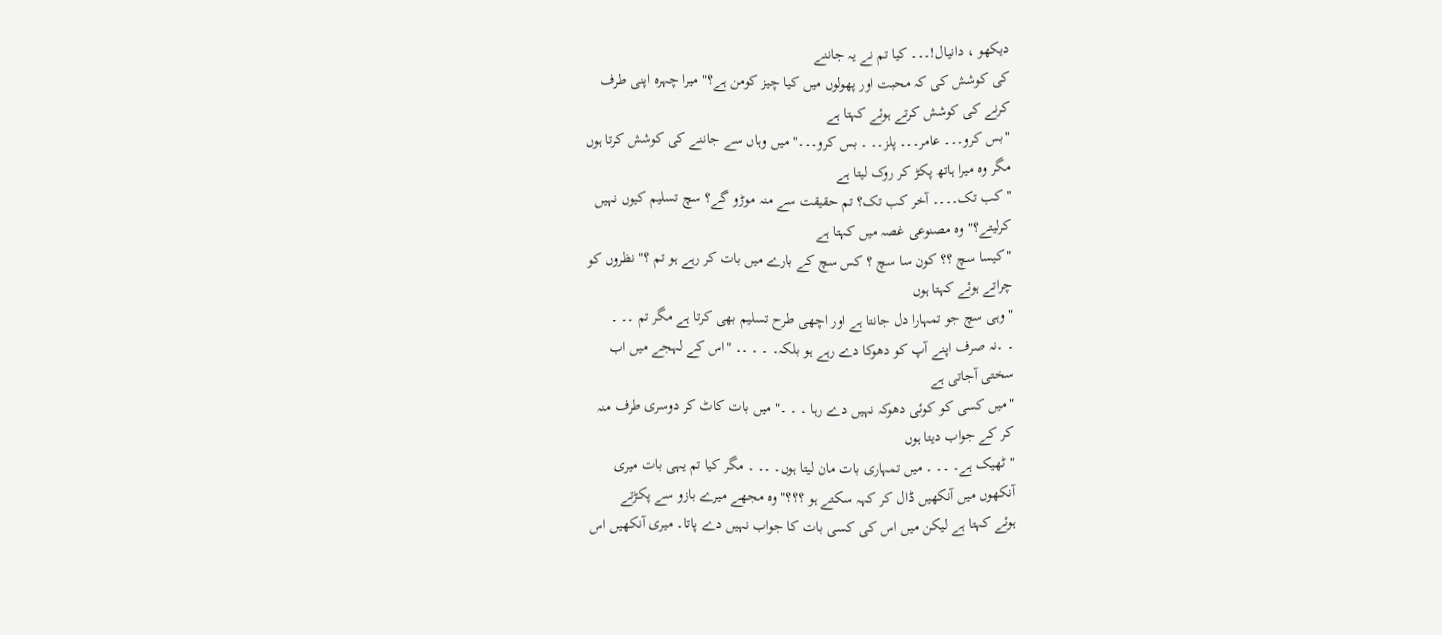دیکھو ، دانیال!۔۔۔ کیا تم نے یہ جاننے
کی کوشش کی کہ محبت اور پھولوں میں کیا چیز کومن ہے؟" میرا چہرہ اپنی طرف
کرنے کی کوشش کرتے ہوئے کہتا ہے
"بس کرو۔۔۔ عامر۔۔۔ پلز۔۔ ۔ بس کرو۔۔۔" میں وہاں سے جاننے کی کوشش کرتا ہوں
مگر وہ میرا ہاتھ پکڑ کر روک لیتا ہے
" کب تک۔۔۔۔ آخر کب تک؟ تم حقیقت سے منہ موڑو گے؟ سچ تسلیم کیوں نہیں
کرلیتے؟" وہ مصنوعی غصہ میں کہتا ہے
"کیسا سچ ؟؟ کون سا سچ ؟ کس سچ کے بارے میں بات کر رہے ہو تم ؟" نظروں کو
چراتے ہوئے کہتا ہوں
"وہی سچ جو تمہارا دل جانتا ہے اور اچھی طرح تسلیم بھی کرتا ہے مگر تم ۔۔ ۔
۔ ۔نہ صرف اپنے آپ کو دھوکا دے رہے ہو بلکہ۔ ۔ ۔ ۔۔ "اس کے لہجے میں اب
سختی آجاتی ہے
"میں کسی کو کوئی دھوکہ نہیں دے رہا ۔ ۔ ۔" میں بات کاٹ کر دوسری طرف منہ
کر کے جواب دیتا ہوں
"ٹھیک ہے۔ ۔۔ ۔ میں تمہاری بات مان لیتا ہوں۔ ۔۔ ۔ مگر کیا تم یہی بات میری
آنکھوں میں آنکھیں ڈال کر کہہ سکتے ہو ؟؟؟" وہ مجھے میرے بازو سے پکڑتے
ہوئے کہتا ہے لیکن میں اس کی کسی بات کا جواب نہیں دے پاتا۔ میری آنکھیں اس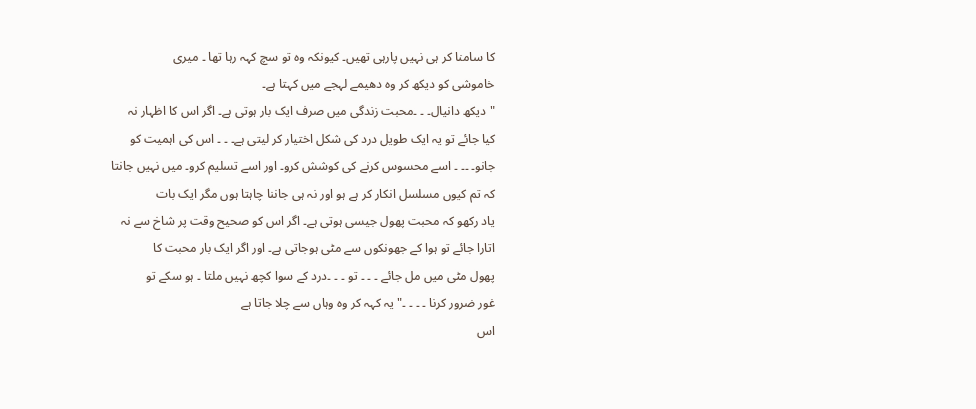کا سامنا کر ہی نہیں پارہی تھیں۔ کیونکہ وہ تو سچ کہہ رہا تھا ۔ میری
خاموشی کو دیکھ کر وہ دھیمے لہجے میں کہتا ہے۔
"دیکھ دانیال۔ ۔ ۔محبت زندگی میں صرف ایک بار ہوتی ہے۔ اگر اس کا اظہار نہ
کیا جائے تو یہ ایک طویل درد کی شکل اختیار کر لیتی ہے۔ ۔ ۔ اس کی اہمیت کو
جانو۔ ۔۔ ۔ اسے محسوس کرنے کی کوشش کرو۔ اور اسے تسلیم کرو۔ میں نہیں جانتا
کہ تم کیوں مسلسل انکار کر ہے ہو اور نہ ہی جاننا چاہتا ہوں مگر ایک بات
یاد رکھو کہ محبت پھول جیسی ہوتی ہے۔ اگر اس کو صحیح وقت پر شاخ سے نہ
اتارا جائے تو ہوا کے جھونکوں سے مٹی ہوجاتی ہے۔ اور اگر ایک بار محبت کا
پھول مٹی میں مل جائے ۔ ۔ ۔ تو ۔ ۔ ۔درد کے سوا کچھ نہیں ملتا ۔ ہو سکے تو
غور ضرور کرنا ۔ ۔ ۔ ۔" یہ کہہ کر وہ وہاں سے چلا جاتا ہے
اس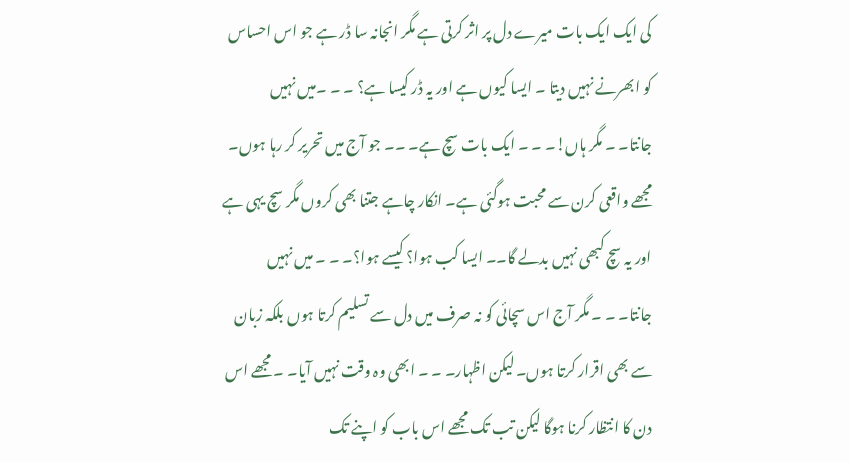کی ایک ایک بات میرے دل پر اثر کرتی ہے مگر انجانہ سا ڈر ہے جو اس احساس
کو ابھرنے نہیں دیتا ۔ ایسا کیوں ہے اور یہ ڈر کیسا ہے؟ ۔ ۔ ۔میں نہیں
جانتا۔ ۔ مگر ہاں!۔ ۔ ۔ ایک بات سچ ہے۔ ۔۔ جو آج میں تحریر کر رہا ہوں۔
مجھے واقعی کرن سے محبت ہوگئی ہے۔ انکار چاہے جتنا بھی کروں مگر سچ یہی ہے
اور یہ سچ کبھی نہیں بدلے گا۔۔ ایسا کب ہوا؟ کیسے ہوا؟۔ ۔ ۔ میں نہیں
جانتا۔ ۔ ۔ مگر آج اس سچائی کو نہ صرف میں دل سے تسلیم کرتا ہوں بلکہ زبان
سے بھی اقرار کرتا ہوں۔ لیکن اظہار۔ ۔ ۔ ابھی وہ وقت نہیں آیا۔ ۔ مجھے اس
دن کا انتظار کرنا ہوگا لیکن تب تک مجھے اس باب کو اپنے تک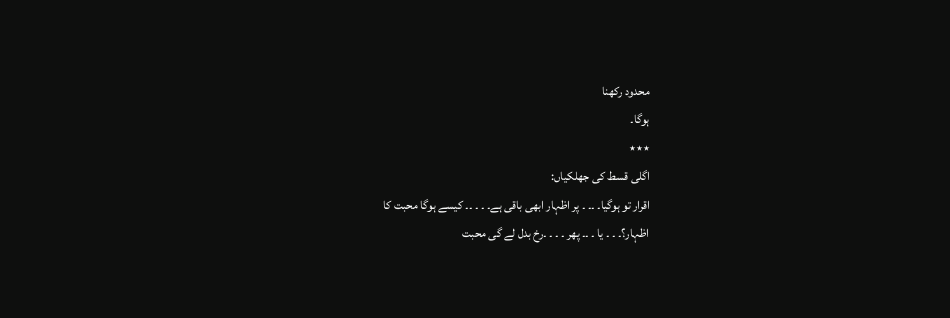محدود رکھنا
ہوگا۔
٭٭٭
اگلی قسط کی جھلکیاں:
اقرار تو ہوگیا۔ ۔۔ ۔ پر اظہار ابھی باقی ہے۔ ۔ ۔ ۔۔ کیسے ہوگا محبت کا
اظہار؟۔ ۔ ۔ یا ۔ ۔۔ پھر ۔ ۔ ۔ ۔رخ بدل لے گی محبت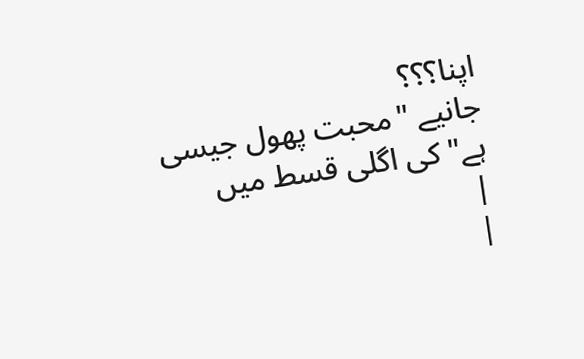اپنا؟؟؟
جانیے "محبت پھول جیسی ہے" کی اگلی قسط میں
|
|